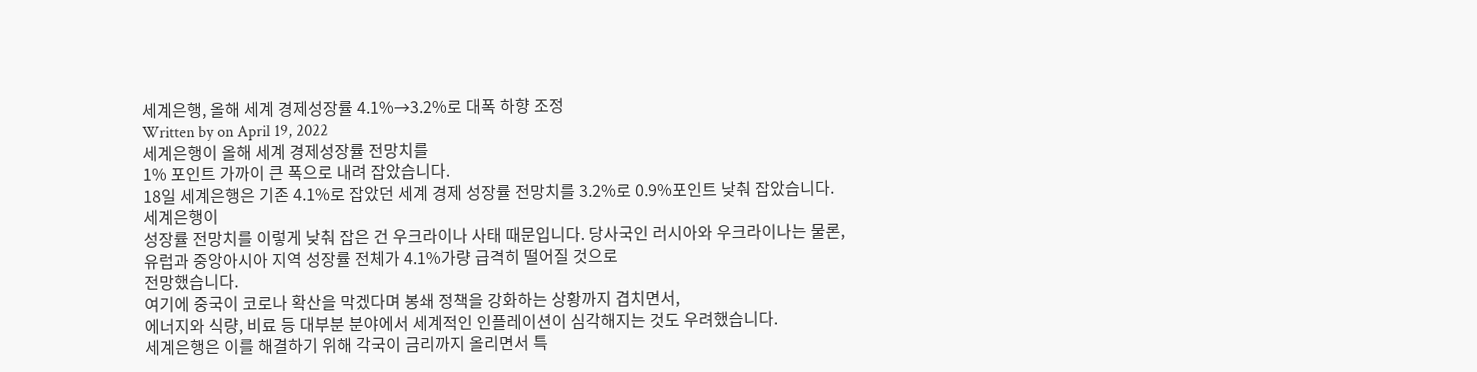세계은행, 올해 세계 경제성장률 4.1%→3.2%로 대폭 하향 조정
Written by on April 19, 2022
세계은행이 올해 세계 경제성장률 전망치를
1% 포인트 가까이 큰 폭으로 내려 잡았습니다.
18일 세계은행은 기존 4.1%로 잡았던 세계 경제 성장률 전망치를 3.2%로 0.9%포인트 낮춰 잡았습니다.
세계은행이
성장률 전망치를 이렇게 낮춰 잡은 건 우크라이나 사태 때문입니다. 당사국인 러시아와 우크라이나는 물론,
유럽과 중앙아시아 지역 성장률 전체가 4.1%가량 급격히 떨어질 것으로
전망했습니다.
여기에 중국이 코로나 확산을 막겠다며 봉쇄 정책을 강화하는 상황까지 겹치면서,
에너지와 식량, 비료 등 대부분 분야에서 세계적인 인플레이션이 심각해지는 것도 우려했습니다.
세계은행은 이를 해결하기 위해 각국이 금리까지 올리면서 특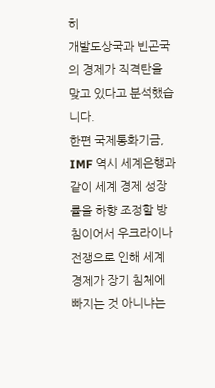히
개발도상국과 빈곤국의 경제가 직격탄을 맞고 있다고 분석했습니다.
한편 국제통화기금, IMF 역시 세계은행과 같이 세계 경제 성장률을 하향 조정할 방침이어서 우크라이나 전쟁으로 인해 세계 경제가 장기 침체에 빠지는 것 아니냐는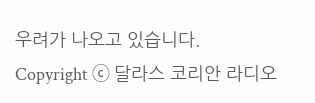우려가 나오고 있습니다.
Copyright ⓒ 달라스 코리안 라디오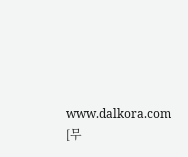www.dalkora.com [무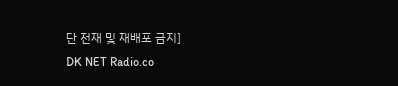단 전재 및 재배포 금지]
DK NET Radio.co